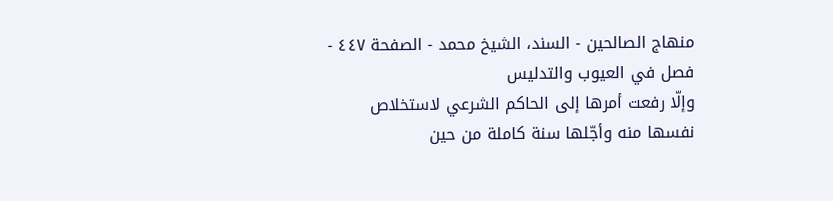منهاج الصالحين - السند، الشيخ محمد - الصفحة ٤٤٧ - فصل في العيوب والتدليس
وإلّا رفعت أمرها إلى الحاكم الشرعي لاستخلاص نفسها منه وأجّلها سنة كاملة من حين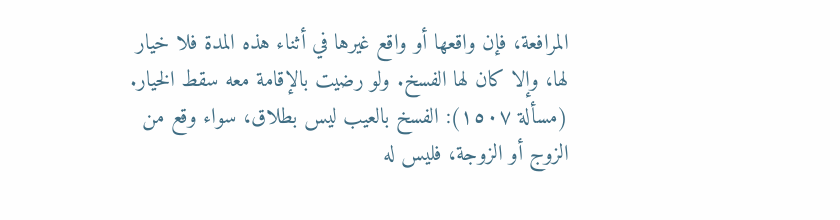المرافعة، فإن واقعها أو واقع غيرها في أثناء هذه المدة فلا خيار لها، وإلا كان لها الفسخ. ولو رضيت بالإقامة معه سقط الخيار.
(مسألة ١٥٠٧): الفسخ بالعيب ليس بطلاق، سواء وقع من الزوج أو الزوجة، فليس له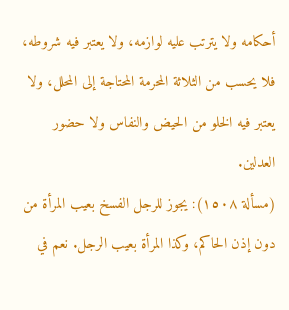أحكامه ولا يترتب عليه لوازمه، ولا يعتبر فيه شروطه، فلا يحسب من الثلاثة المحرمة المحتاجة إلى المحلل، ولا يعتبر فيه الخلو من الحيض والنفاس ولا حضور العدلين.
(مسألة ١٥٠٨): يجوز للرجل الفسخ بعيب المرأة من دون إذن الحاكم، وكذا المرأة بعيب الرجل. نعم في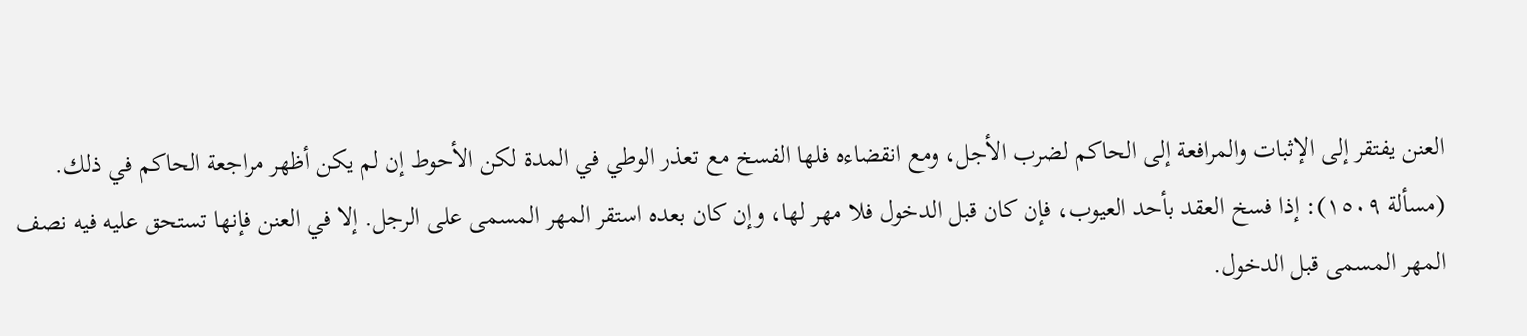العنن يفتقر إلى الإثبات والمرافعة إلى الحاكم لضرب الأجل، ومع انقضاءه فلها الفسخ مع تعذر الوطي في المدة لكن الأحوط إن لم يكن أظهر مراجعة الحاكم في ذلك.
(مسألة ١٥٠٩): إذا فسخ العقد بأحد العيوب، فإن كان قبل الدخول فلا مهر لها، وإن كان بعده استقر المهر المسمى على الرجل. إلا في العنن فإنها تستحق عليه فيه نصف المهر المسمى قبل الدخول.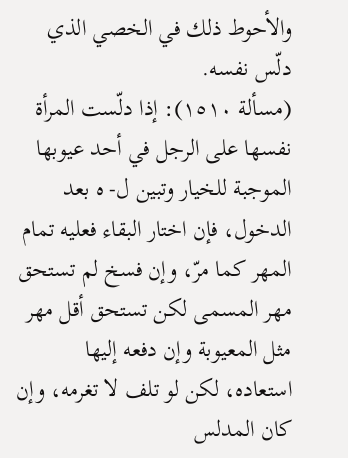والأحوط ذلك في الخصي الذي دلّس نفسه.
(مسألة ١٥١٠): إذا دلّست المرأة نفسها على الرجل في أحد عيوبها الموجبة للخيار وتبين ل- ه بعد الدخول، فإن اختار البقاء فعليه تمام المهر كما مرّ، وإن فسخ لم تستحق مهر المسمى لكن تستحق أقل مهر مثل المعيوبة وإن دفعه إليها استعاده، لكن لو تلف لا تغرمه، وإن كان المدلس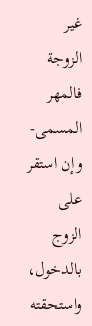غير الزوجة فالمهر المسمى- وإن استقر على الزوج بالدخول، واستحقته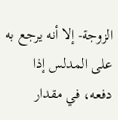الزوجة- إلا أنه يرجع به على المدلس إذا دفعه، في مقدار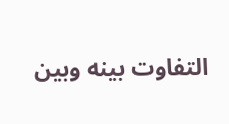التفاوت بينه وبين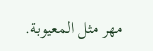مهر مثل المعيوبة.